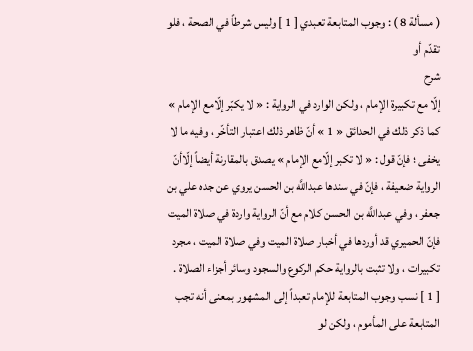( مسألة 8 ) : وجوب المتابعة تعبدي [ 1 ] وليس شرطاً في الصحة ، فلو تقدّم أو
شرح
إلّا مع تكبيرة الإمام ، ولكن الوارد في الرواية : « لا يكبّر إلّامع الإمام » كما ذكر ذلك في الحدائق « 1 » أنّ ظاهر ذلك اعتبار التأخّر ، وفيه ما لا يخفى ؛ فإنّ قول : « لا تكبر إلّامع الإمام » يصدق بالمقارنة أيضاً إلّاأنّ الرواية ضعيفة ، فإنّ في سندها عبداللَّه بن الحسن يروي عن جده علي بن جعفر ، وفي عبداللَّه بن الحسن كلام مع أنّ الرواية واردة في صلاة الميت فإنّ الحميري قد أوردها في أخبار صلاة الميت وفي صلاة الميت ، مجرد تكبيرات ، ولا تثبت بالرواية حكم الركوع والسجود وسائر أجزاء الصلاة .
[ 1 ] نسب وجوب المتابعة للإمام تعبداً إلى المشهور بمعنى أنه تجب المتابعة على المأموم ، ولكن لو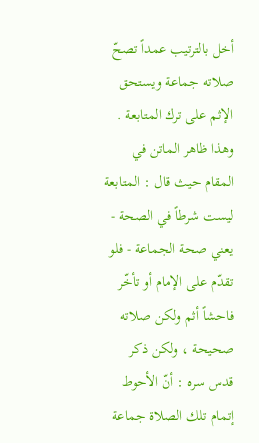أخل بالترتيب عمداً تصحّ صلاته جماعة ويستحق الإثم على ترك المتابعة . وهذا ظاهر الماتن في المقام حيث قال : المتابعة ليست شرطاً في الصحة - يعني صحة الجماعة - فلو تقدّم على الإمام أو تأخّر فاحشاً أثم ولكن صلاته صحيحة ، ولكن ذكر قدس سره : أنّ الأحوط إتمام تلك الصلاة جماعة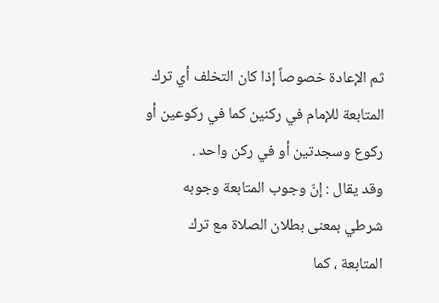ثم الإعادة خصوصاً إذا كان التخلف أي ترك المتابعة للإمام في ركنين كما في ركوعين أو ركوع وسجدتين أو في ركن واحد .
وقد يقال : إنّ وجوب المتابعة وجوبه شرطي بمعنى بطلان الصلاة مع ترك المتابعة ، كما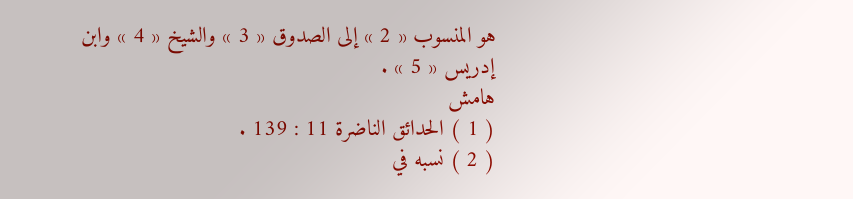هو المنسوب « 2 » إلى الصدوق « 3 » والشيخ « 4 » وابن إدريس « 5 » .
هامش
( 1 ) الحدائق الناضرة 11 : 139 .
( 2 ) نسبه في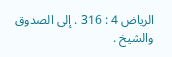الرياض 4 : 316 . إلى الصدوق والشيخ .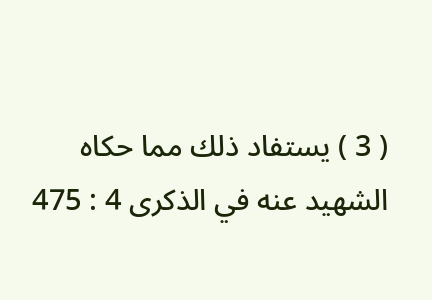( 3 ) يستفاد ذلك مما حكاه الشهيد عنه في الذكرى 4 : 475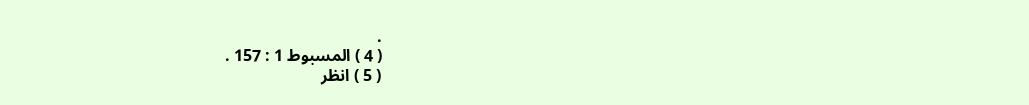.
( 4 ) المسبوط 1 : 157 .
( 5 ) انظر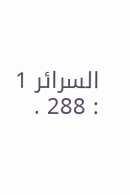السرائر 1 : 288 .